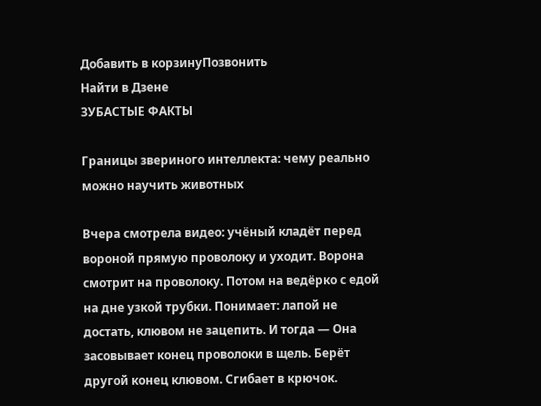Добавить в корзинуПозвонить
Найти в Дзене
ЗУБАСТЫЕ ФАКТЫ

Границы звериного интеллекта: чему реально можно научить животных

Вчера смотрела видео: учёный кладёт перед вороной прямую проволоку и уходит. Ворона смотрит на проволоку. Потом на ведёрко с едой на дне узкой трубки. Понимает: лапой не достать, клювом не зацепить. И тогда — Она засовывает конец проволоки в щель. Берёт другой конец клювом. Сгибает в крючок.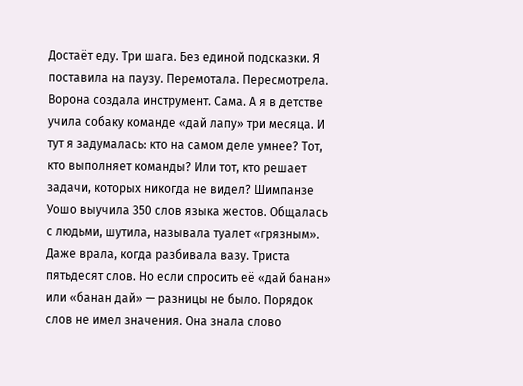Достаёт еду. Три шага. Без единой подсказки. Я поставила на паузу. Перемотала. Пересмотрела. Ворона создала инструмент. Сама. А я в детстве учила собаку команде «дай лапу» три месяца. И тут я задумалась: кто на самом деле умнее? Тот, кто выполняет команды? Или тот, кто решает задачи, которых никогда не видел? Шимпанзе Уошо выучила 350 слов языка жестов. Общалась с людьми, шутила, называла туалет «грязным». Даже врала, когда разбивала вазу. Триста пятьдесят слов. Но если спросить её «дай банан» или «банан дай» — разницы не было. Порядок слов не имел значения. Она знала слово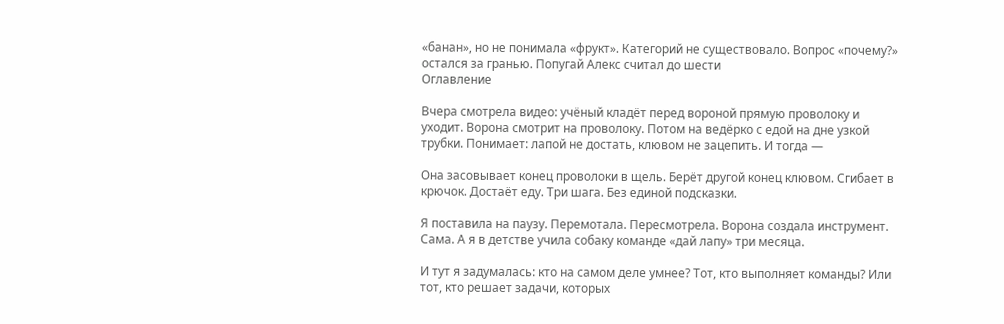«банан», но не понимала «фрукт». Категорий не существовало. Вопрос «почему?» остался за гранью. Попугай Алекс считал до шести
Оглавление

Вчера смотрела видео: учёный кладёт перед вороной прямую проволоку и уходит. Ворона смотрит на проволоку. Потом на ведёрко с едой на дне узкой трубки. Понимает: лапой не достать, клювом не зацепить. И тогда —

Она засовывает конец проволоки в щель. Берёт другой конец клювом. Сгибает в крючок. Достаёт еду. Три шага. Без единой подсказки.

Я поставила на паузу. Перемотала. Пересмотрела. Ворона создала инструмент. Сама. А я в детстве учила собаку команде «дай лапу» три месяца.

И тут я задумалась: кто на самом деле умнее? Тот, кто выполняет команды? Или тот, кто решает задачи, которых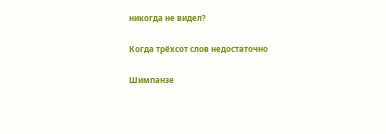никогда не видел?

Когда трёхсот слов недостаточно

Шимпанзе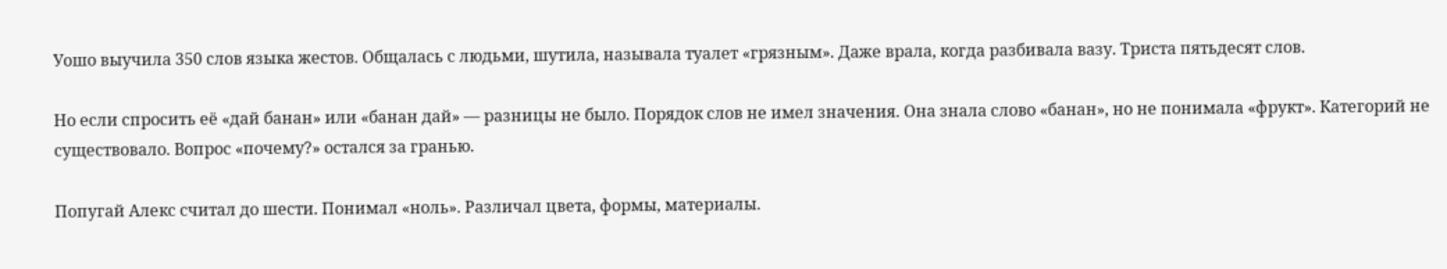Уошо выучила 350 слов языка жестов. Общалась с людьми, шутила, называла туалет «грязным». Даже врала, когда разбивала вазу. Триста пятьдесят слов.

Но если спросить её «дай банан» или «банан дай» — разницы не было. Порядок слов не имел значения. Она знала слово «банан», но не понимала «фрукт». Категорий не существовало. Вопрос «почему?» остался за гранью.

Попугай Алекс считал до шести. Понимал «ноль». Различал цвета, формы, материалы.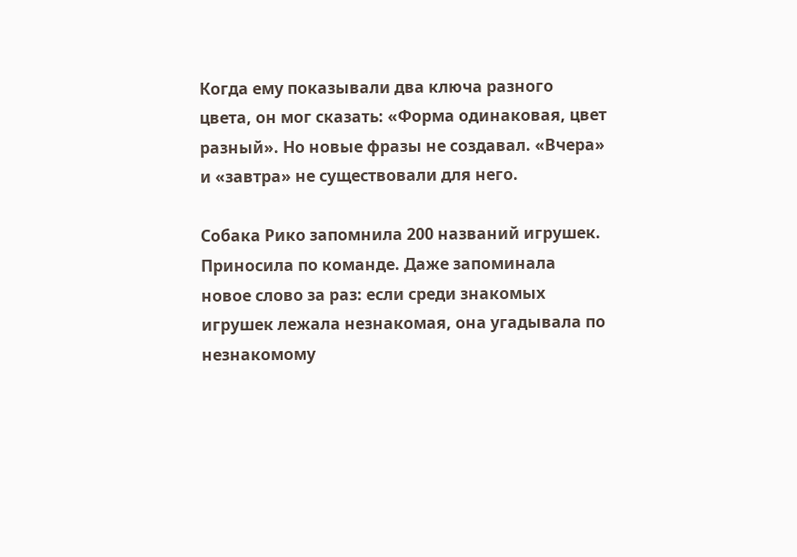Когда ему показывали два ключа разного цвета, он мог сказать: «Форма одинаковая, цвет разный». Но новые фразы не создавал. «Вчера» и «завтра» не существовали для него.

Собака Рико запомнила 200 названий игрушек. Приносила по команде. Даже запоминала новое слово за раз: если среди знакомых игрушек лежала незнакомая, она угадывала по незнакомому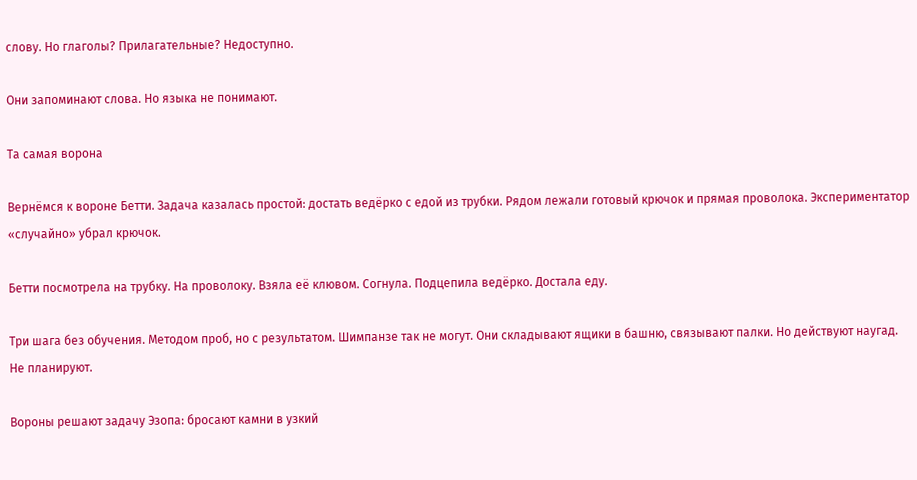слову. Но глаголы? Прилагательные? Недоступно.

Они запоминают слова. Но языка не понимают.

Та самая ворона

Вернёмся к вороне Бетти. Задача казалась простой: достать ведёрко с едой из трубки. Рядом лежали готовый крючок и прямая проволока. Экспериментатор «случайно» убрал крючок.

Бетти посмотрела на трубку. На проволоку. Взяла её клювом. Согнула. Подцепила ведёрко. Достала еду.

Три шага без обучения. Методом проб, но с результатом. Шимпанзе так не могут. Они складывают ящики в башню, связывают палки. Но действуют наугад. Не планируют.

Вороны решают задачу Эзопа: бросают камни в узкий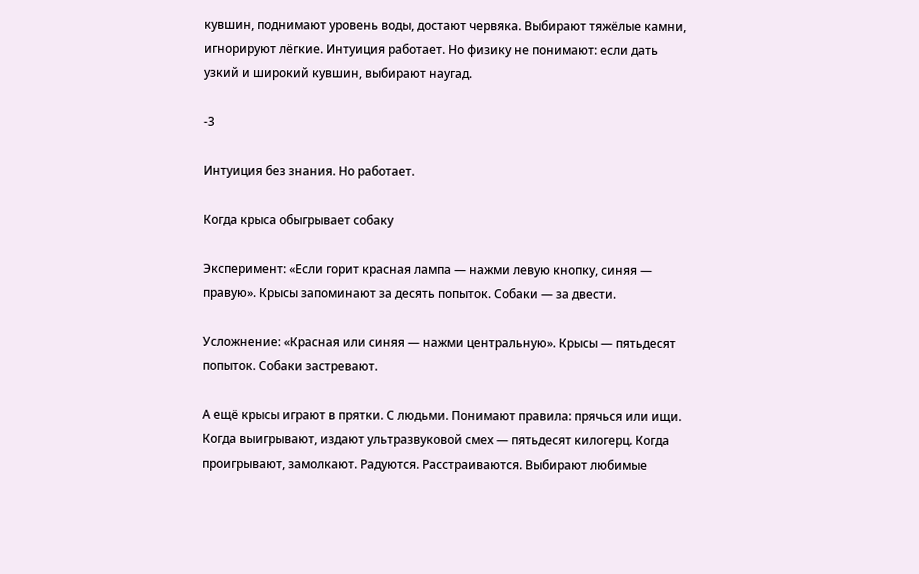кувшин, поднимают уровень воды, достают червяка. Выбирают тяжёлые камни, игнорируют лёгкие. Интуиция работает. Но физику не понимают: если дать узкий и широкий кувшин, выбирают наугад.

-3

Интуиция без знания. Но работает.

Когда крыса обыгрывает собаку

Эксперимент: «Если горит красная лампа — нажми левую кнопку, синяя — правую». Крысы запоминают за десять попыток. Собаки — за двести.

Усложнение: «Красная или синяя — нажми центральную». Крысы — пятьдесят попыток. Собаки застревают.

А ещё крысы играют в прятки. С людьми. Понимают правила: прячься или ищи. Когда выигрывают, издают ультразвуковой смех — пятьдесят килогерц. Когда проигрывают, замолкают. Радуются. Расстраиваются. Выбирают любимые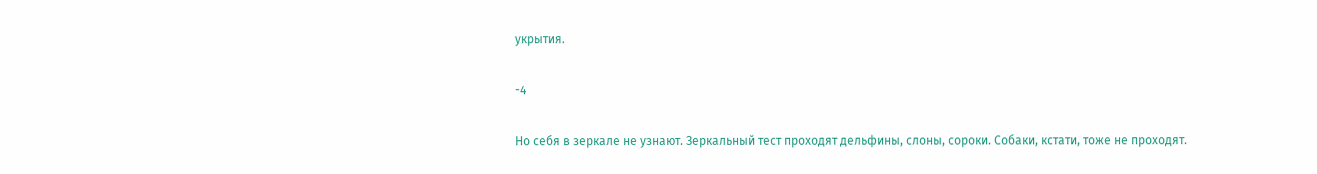укрытия.

-4

Но себя в зеркале не узнают. Зеркальный тест проходят дельфины, слоны, сороки. Собаки, кстати, тоже не проходят.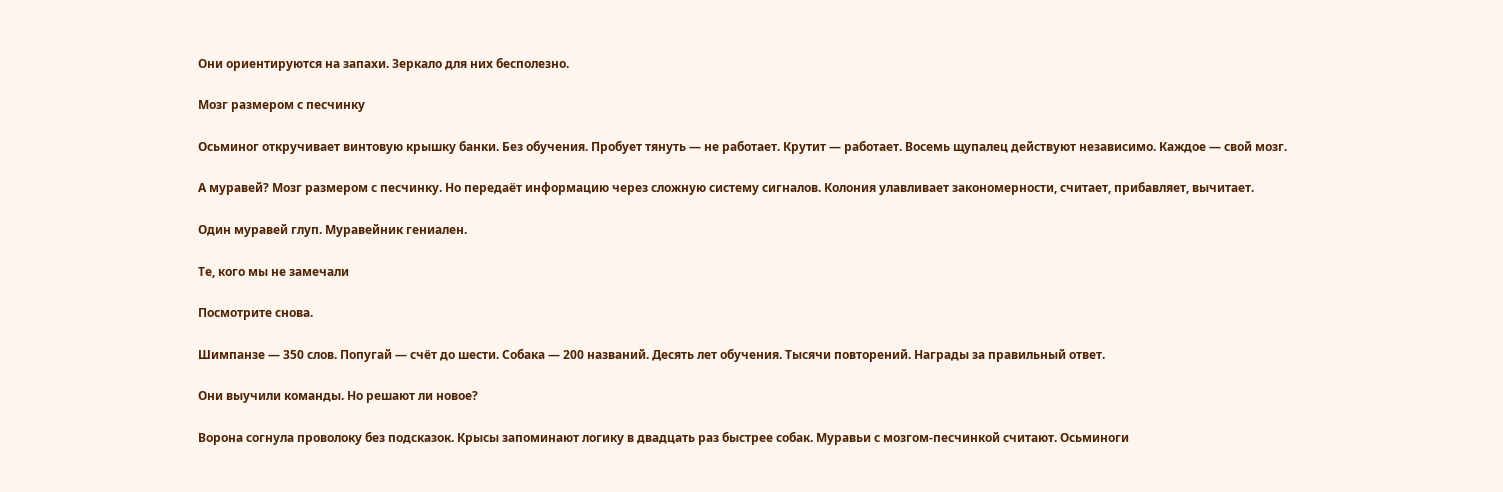Они ориентируются на запахи. Зеркало для них бесполезно.

Мозг размером с песчинку

Осьминог откручивает винтовую крышку банки. Без обучения. Пробует тянуть — не работает. Крутит — работает. Восемь щупалец действуют независимо. Каждое — свой мозг.

А муравей? Мозг размером с песчинку. Но передаёт информацию через сложную систему сигналов. Колония улавливает закономерности, считает, прибавляет, вычитает.

Один муравей глуп. Муравейник гениален.

Те, кого мы не замечали

Посмотрите снова.

Шимпанзе — 350 слов. Попугай — счёт до шести. Собака — 200 названий. Десять лет обучения. Тысячи повторений. Награды за правильный ответ.

Они выучили команды. Но решают ли новое?

Ворона согнула проволоку без подсказок. Крысы запоминают логику в двадцать раз быстрее собак. Муравьи с мозгом-песчинкой считают. Осьминоги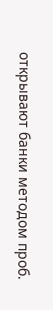открывают банки методом проб.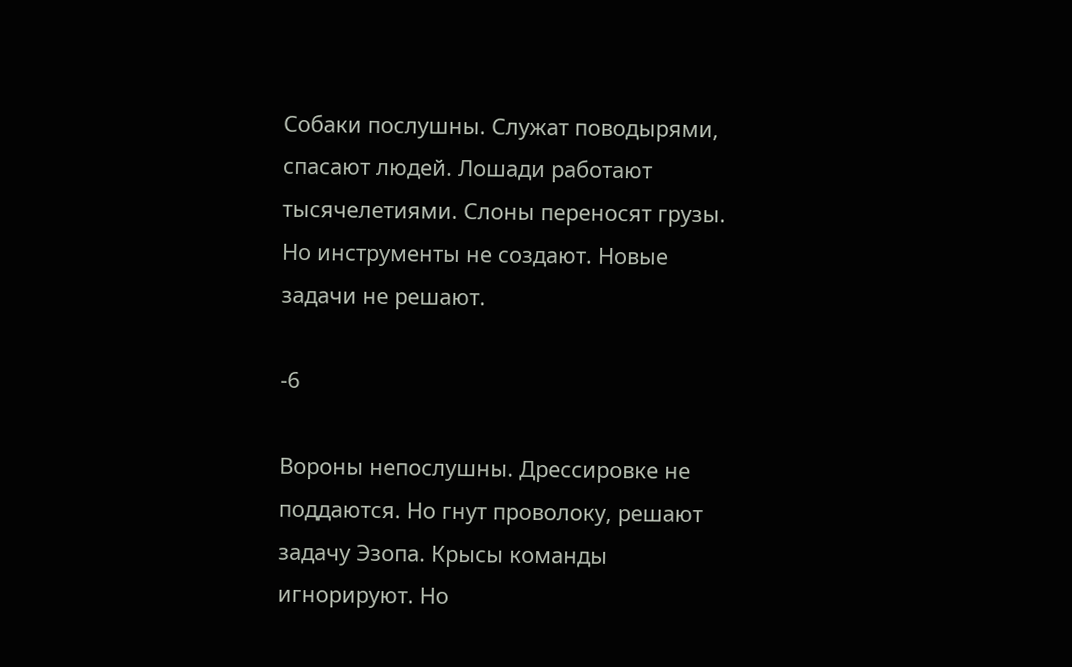Собаки послушны. Служат поводырями, спасают людей. Лошади работают тысячелетиями. Слоны переносят грузы. Но инструменты не создают. Новые задачи не решают.

-6

Вороны непослушны. Дрессировке не поддаются. Но гнут проволоку, решают задачу Эзопа. Крысы команды игнорируют. Но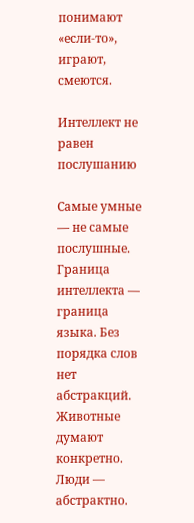понимают «если-то», играют, смеются.

Интеллект не равен послушанию

Самые умные — не самые послушные. Граница интеллекта — граница языка. Без порядка слов нет абстракций. Животные думают конкретно. Люди — абстрактно.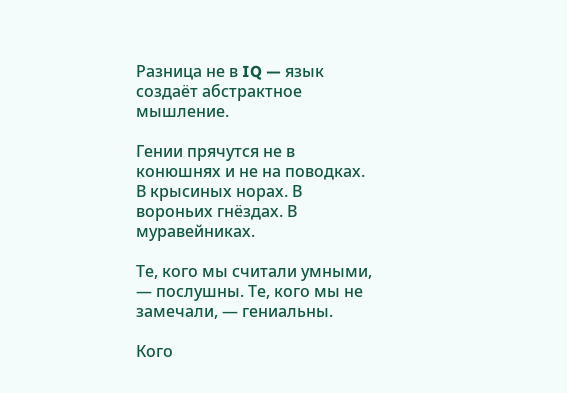Разница не в IQ — язык создаёт абстрактное мышление.

Гении прячутся не в конюшнях и не на поводках. В крысиных норах. В вороньих гнёздах. В муравейниках.

Те, кого мы считали умными, — послушны. Те, кого мы не замечали, — гениальны.

Кого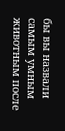бы вы назвали самым умным животным после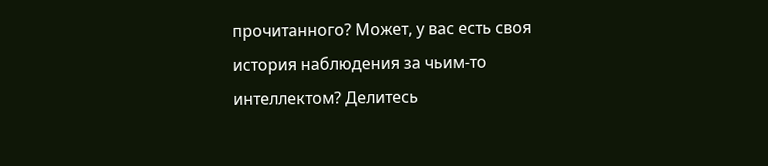прочитанного? Может, у вас есть своя история наблюдения за чьим-то интеллектом? Делитесь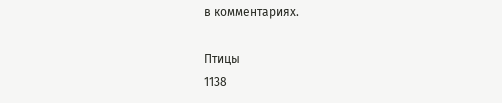в комментариях.

Птицы
1138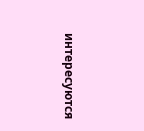интересуются